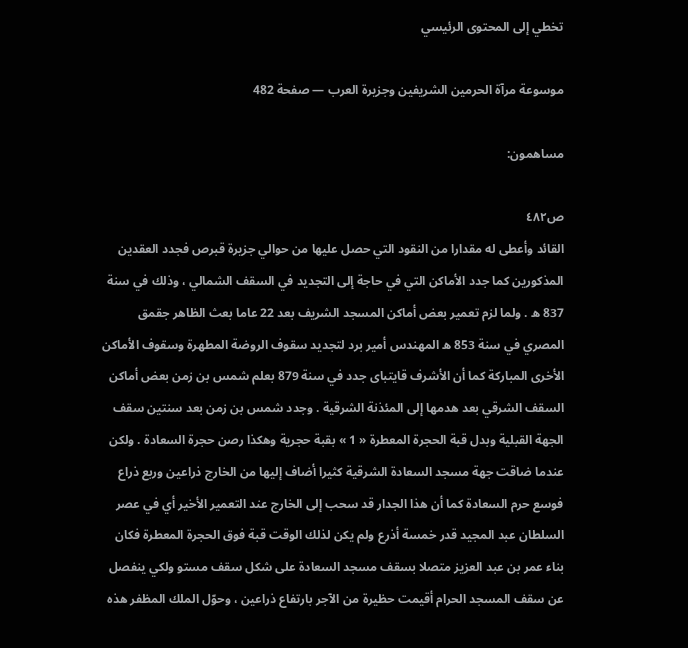تخطي إلى المحتوى الرئيسي

موسوعة مرآة الحرمين الشريفين وجزيرة العرب — صفحة 482

مساهمون:

ص٤٨٢
القائد وأعطى له مقدارا من النقود التي حصل عليها من حوالي جزيرة قبرص فجدد العقدين المذكورين كما جدد الأماكن التي في حاجة إلى التجديد في السقف الشمالي ، وذلك في سنة 837 ه . ولما لزم تعمير بعض أماكن المسجد الشريف بعد 22 عاما بعث الظاهر جقمق المصري في سنة 853 ه المهندس أمير برد لتجديد سقوف الروضة المطهرة وسقوف الأماكن الأخرى المباركة كما أن الأشرف قايتباى جدد في سنة 879 بعلم شمس بن زمن بعض أماكن السقف الشرقي بعد هدمها إلى المئذنة الشرقية . وجدد شمس بن زمن بعد سنتين سقف الجهة القبلية وبدل قبة الحجرة المعطرة « 1 » بقبة حجرية وهكذا رصن حجرة السعادة . ولكن عندما ضاقت جهة مسجد السعادة الشرقية كثيرا أضاف إليها من الخارج ذراعين وربع ذراع فوسع حرم السعادة كما أن هذا الجدار قد سحب إلى الخارج عند التعمير الأخير أي في عصر السلطان عبد المجيد قدر خمسة أذرع ولم يكن لذلك الوقت قبة فوق الحجرة المعطرة فكان بناء عمر بن عبد العزيز متصلا بسقف مسجد السعادة على شكل سقف مستو ولكي ينفصل عن سقف المسجد الحرام أقيمت حظيرة من الآجر بارتفاع ذراعين ، وحوّل الملك المظفر هذه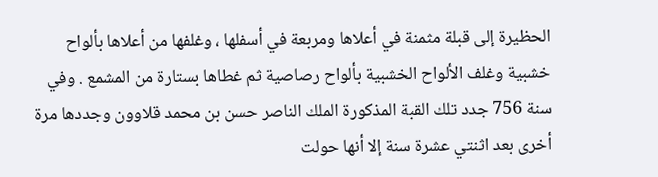الحظيرة إلى قبلة مثمنة في أعلاها ومربعة في أسفلها ، وغلفها من أعلاها بألواح خشبية وغلف الألواح الخشبية بألواح رصاصية ثم غطاها بستارة من المشمع . وفي سنة 756 جدد تلك القبة المذكورة الملك الناصر حسن بن محمد قلاوون وجددها مرة أخرى بعد اثنتي عشرة سنة إلا أنها حولت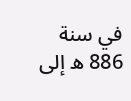في سنة 886 ه إلى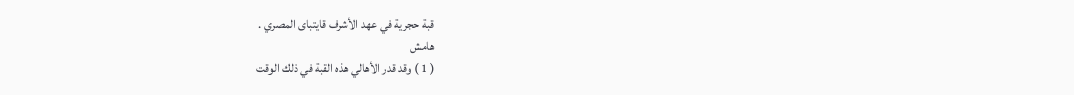قبة حجرية في عهد الأشرف قايتباى المصري .
هامش
( 1 ) وقد قدر الأهالي هذه القبة في ذلك الوقت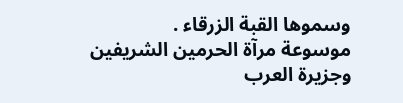وسموها القبة الزرقاء .
موسوعة مرآة الحرمين الشريفين وجزيرة العرب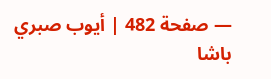— صفحة 482 | أيوب صبري باشا